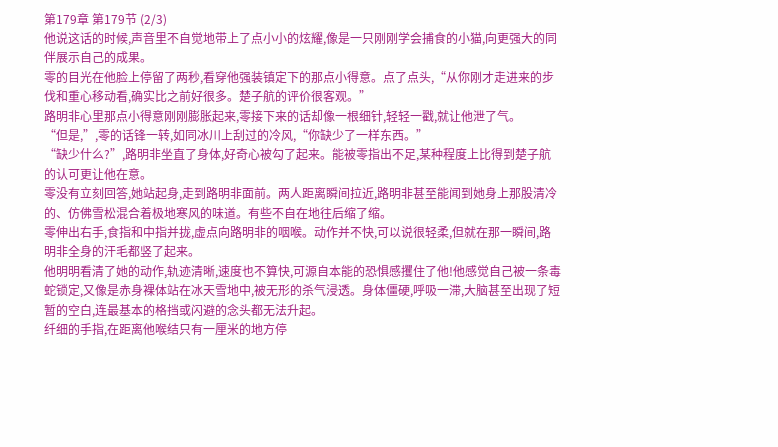第179章 第179节 (2/3)
他说这话的时候,声音里不自觉地带上了点小小的炫耀,像是一只刚刚学会捕食的小猫,向更强大的同伴展示自己的成果。
零的目光在他脸上停留了两秒,看穿他强装镇定下的那点小得意。点了点头,“从你刚才走进来的步伐和重心移动看,确实比之前好很多。楚子航的评价很客观。”
路明非心里那点小得意刚刚膨胀起来,零接下来的话却像一根细针,轻轻一戳,就让他泄了气。
“但是,”,零的话锋一转,如同冰川上刮过的冷风,“你缺少了一样东西。”
“缺少什么?”,路明非坐直了身体,好奇心被勾了起来。能被零指出不足,某种程度上比得到楚子航的认可更让他在意。
零没有立刻回答,她站起身,走到路明非面前。两人距离瞬间拉近,路明非甚至能闻到她身上那股清冷的、仿佛雪松混合着极地寒风的味道。有些不自在地往后缩了缩。
零伸出右手,食指和中指并拢,虚点向路明非的咽喉。动作并不快,可以说很轻柔,但就在那一瞬间,路明非全身的汗毛都竖了起来。
他明明看清了她的动作,轨迹清晰,速度也不算快,可源自本能的恐惧感攫住了他!他感觉自己被一条毒蛇锁定,又像是赤身裸体站在冰天雪地中,被无形的杀气浸透。身体僵硬,呼吸一滞,大脑甚至出现了短暂的空白,连最基本的格挡或闪避的念头都无法升起。
纤细的手指,在距离他喉结只有一厘米的地方停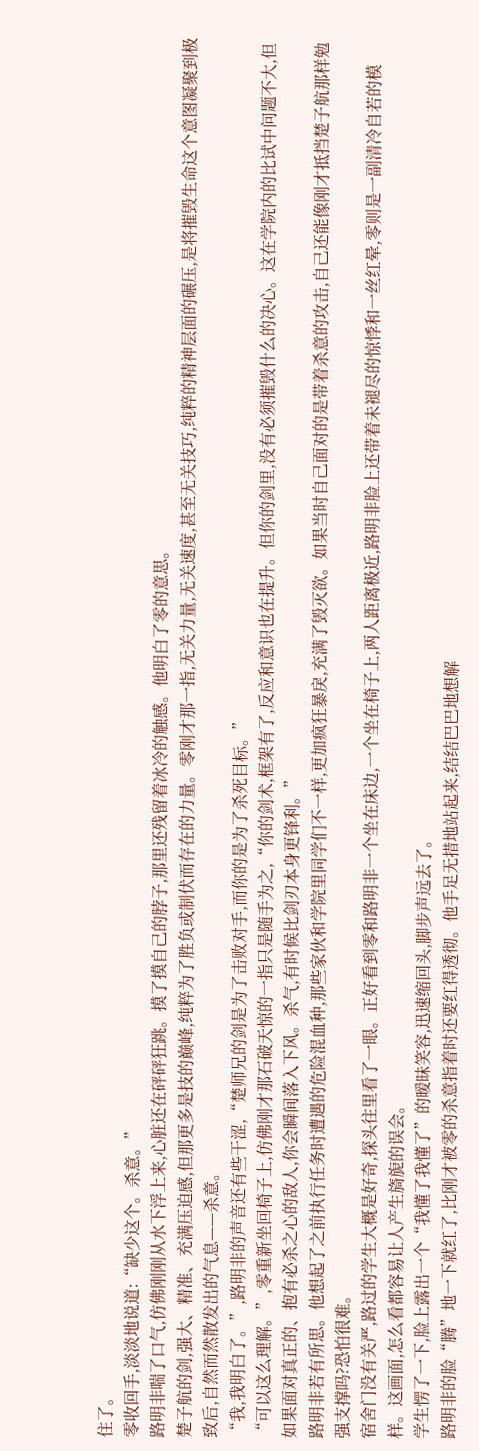住了。
零收回手,淡淡地说道:“缺少这个。杀意。”
路明非喘了口气,仿佛刚刚从水下浮上来,心脏还在砰砰狂跳。摸了摸自己的脖子,那里还残留着冰冷的触感。他明白了零的意思。
楚子航的剑,强大、精准、充满压迫感,但那更多是技的巅峰,纯粹为了胜负或制伏而存在的力量。零刚才那一指,无关力量,无关速度,甚至无关技巧,纯粹的精神层面的碾压,是将摧毁生命这个意图凝聚到极致后,自然而然散发出的气息——杀意。
“我,我明白了。”,路明非的声音还有些干涩,“楚师兄的剑是为了击败对手,而你的是为了杀死目标。”
“可以这么理解。”,零重新坐回椅子上,仿佛刚才那石破天惊的一指只是随手为之,“你的剑术,框架有了,反应和意识也在提升。但你的剑里,没有必须摧毁什么的决心。这在学院内的比试中问题不大,但如果面对真正的、抱有必杀之心的敌人,你会瞬间落入下风。杀气,有时候比剑刃本身更锋利。”
路明非若有所思。他想起了之前执行任务时遭遇的危险混血种,那些家伙和学院里同学们不一样,更加疯狂暴戾,充满了毁灭欲。如果当时自己面对的是带着杀意的攻击,自己还能像刚才抵挡楚子航那样勉强支撑吗?恐怕很难。
宿舍门没有关严,路过的学生大概是好奇,探头往里看了一眼。正好看到零和路明非一个坐在床边,一个坐在椅子上,两人距离极近,路明非脸上还带着未褪尽的惊悸和一丝红晕,零则是一副清冷自若的模样。这画面,怎么看都容易让人产生旖旎的误会。
学生愣了一下,脸上露出一个“我懂了我懂了”的暧昧笑容,迅速缩回头,脚步声远去了。
路明非的脸“腾”地一下就红了,比刚才被零的杀意指着时还要红得透彻。他手足无措地站起来,结结巴巴地想解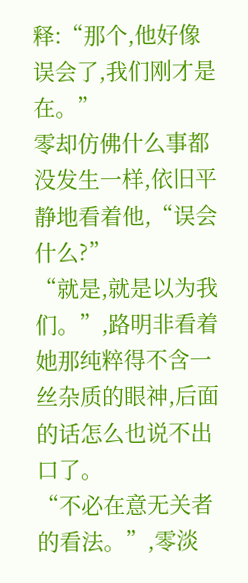释:“那个,他好像误会了,我们刚才是在。”
零却仿佛什么事都没发生一样,依旧平静地看着他,“误会什么?”
“就是,就是以为我们。”,路明非看着她那纯粹得不含一丝杂质的眼神,后面的话怎么也说不出口了。
“不必在意无关者的看法。”,零淡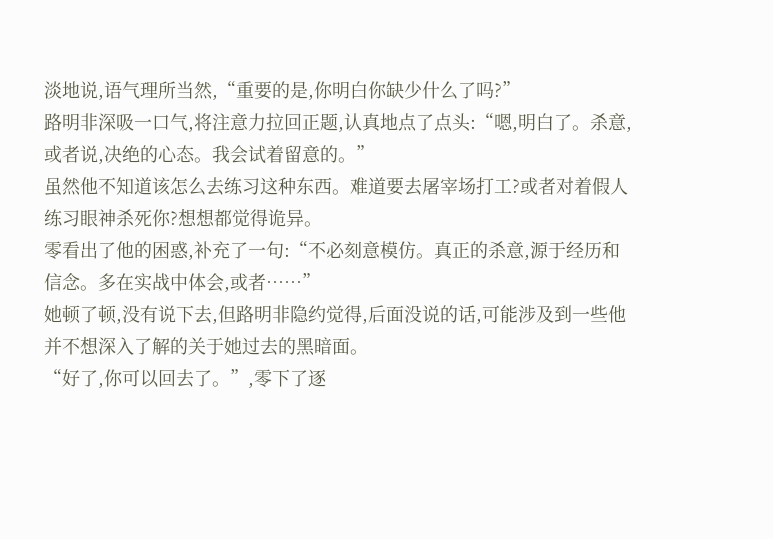淡地说,语气理所当然,“重要的是,你明白你缺少什么了吗?”
路明非深吸一口气,将注意力拉回正题,认真地点了点头:“嗯,明白了。杀意,或者说,决绝的心态。我会试着留意的。”
虽然他不知道该怎么去练习这种东西。难道要去屠宰场打工?或者对着假人练习眼神杀死你?想想都觉得诡异。
零看出了他的困惑,补充了一句:“不必刻意模仿。真正的杀意,源于经历和信念。多在实战中体会,或者……”
她顿了顿,没有说下去,但路明非隐约觉得,后面没说的话,可能涉及到一些他并不想深入了解的关于她过去的黑暗面。
“好了,你可以回去了。”,零下了逐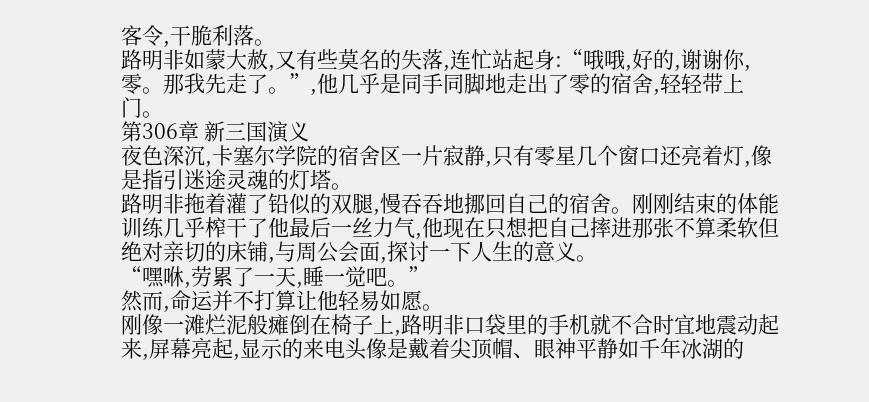客令,干脆利落。
路明非如蒙大赦,又有些莫名的失落,连忙站起身:“哦哦,好的,谢谢你,零。那我先走了。”,他几乎是同手同脚地走出了零的宿舍,轻轻带上门。
第306章 新三国演义
夜色深沉,卡塞尔学院的宿舍区一片寂静,只有零星几个窗口还亮着灯,像是指引迷途灵魂的灯塔。
路明非拖着灌了铅似的双腿,慢吞吞地挪回自己的宿舍。刚刚结束的体能训练几乎榨干了他最后一丝力气,他现在只想把自己摔进那张不算柔软但绝对亲切的床铺,与周公会面,探讨一下人生的意义。
“嘿咻,劳累了一天,睡一觉吧。”
然而,命运并不打算让他轻易如愿。
刚像一滩烂泥般瘫倒在椅子上,路明非口袋里的手机就不合时宜地震动起来,屏幕亮起,显示的来电头像是戴着尖顶帽、眼神平静如千年冰湖的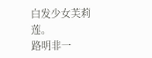白发少女芙莉莲。
路明非一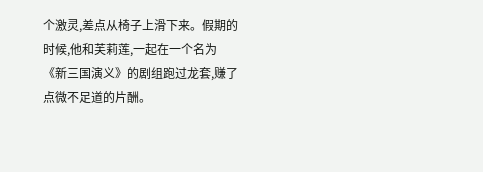个激灵,差点从椅子上滑下来。假期的时候,他和芙莉莲,一起在一个名为《新三国演义》的剧组跑过龙套,赚了点微不足道的片酬。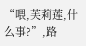“喂,芙莉莲,什么事?”,路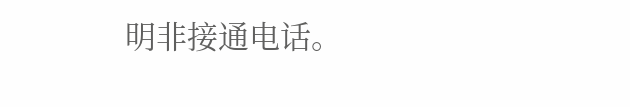明非接通电话。